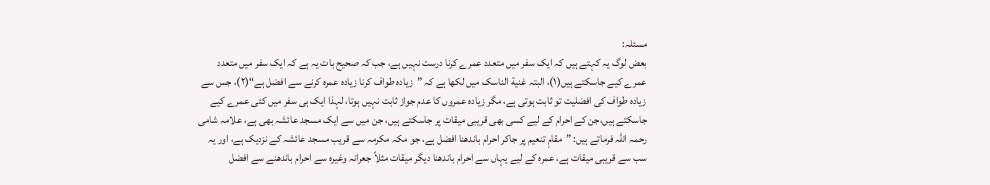مسئلہ:
بعض لوگ یہ کہتے ہیں کہ ایک سفر میں متعدد عمرے کرنا درست نہیں ہے، جب کہ صحیح بات یہ ہے کہ ایک سفر میں متعدد عمرے کیے جاسکتے ہیں(۱)، البتہ غنیة الناسک میں لکھا ہے کہ ”زیادہ طواف کرنا زیادہ عمرہ کرنے سے افضل ہے“(۲)، جس سے زیادہ طواف کی افضلیت تو ثابت ہوتی ہے، مگر زیادہ عمروں کا عدم جواز ثابت نہیں ہوتا، لہذا ایک ہی سفر میں کئی عمرے کیے جاسکتے ہیں،جن کے احرام کے لیے کسی بھی قریبی میقات پر جاسکتے ہیں، جن میں سے ایک مسجد عائشہ بھی ہے، علامہ شامی رحمہ اللہ فرماتے ہیں: ”مقامِ تنعیم پر جاکر احرام باندھنا افضل ہے، جو مکہ مکرمہ سے قریب مسجد عائشہ کے نزدیک ہے، اور یہ سب سے قریبی میقات ہے، عمرہ کے لیے یہاں سے احرام باندھنا دیگر میقات مثلاً جعرانہ وغیرہ سے احرام باندھنے سے افضل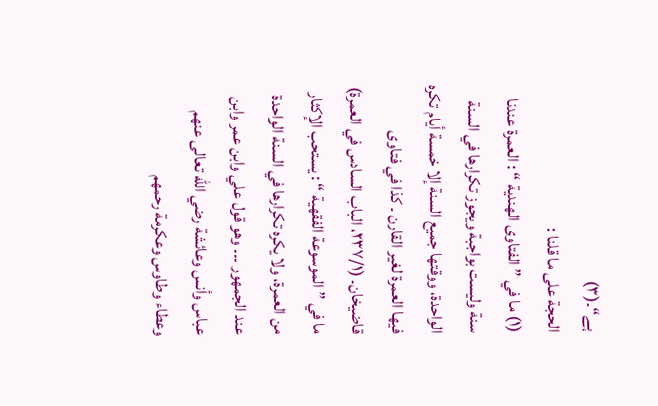ہے“۔(۳)
الحجة علی ما قلنا :
(۱) ما في ” الفتاوی الهندیة “ : العمرة عندنا سنة ولیست بواجبة ویجوز تکرارها في السنة الواحدة، ووقتها جمیع السنة إلا خمسة أیام تکره فیها العمرة لغیر القارن ۔ کذا في فتاوی قاضیخان۔ (۲۳۷/۱، الباب السادس في العمرة)
ما في ” الموسوعة الفقهیة “ : یستحب الإکثار من العمرة، ولا یکره تکرارها في السنة الواحدة عند الجمهور ۔۔۔ وهو قول علي وابن عمر وابن عباس وأنس وعائشة رضي الله تعالی عنهم وعطاء وطاوس وعکرمة رحمهم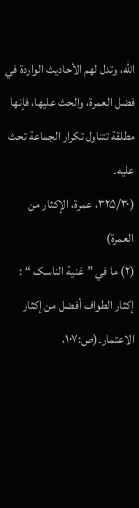الله، وتدل لهم الأحادیث الواردة في فضل العمرة، والحث علیها، فإنها مطلقة تتناول تکرار الجماعة تحث علیه۔
(۳۲۵/۳۰، عمرة، الإکثار من العمرة)
(۲) ما في ” غنیة الناسک “ : إکثار الطواف أفضل من إکثار الاعتمار۔(ص:۱۰۷،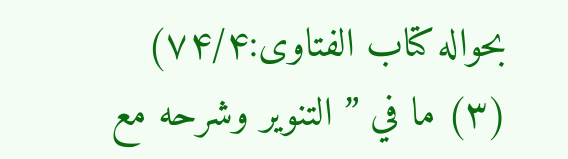بحواله کتاب الفتاوی:۷۴/۴)
(۳) ما في ” التنویر وشرحه مع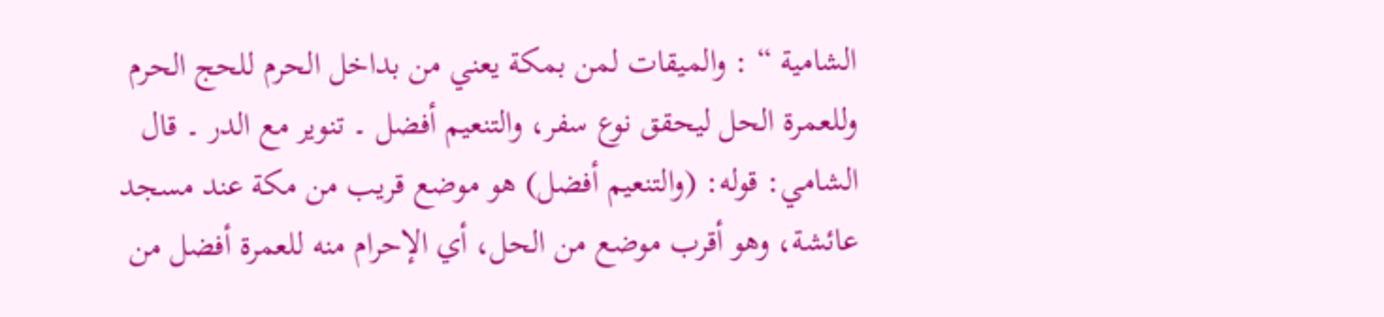الشامیة “ : والمیقات لمن بمکة یعني من بداخل الحرم للحج الحرم وللعمرة الحل لیحقق نوع سفر، والتنعیم أفضل ۔ تنویر مع الدر ۔ قال الشامي: قوله: (والتنعیم أفضل) هو موضع قریب من مکة عند مسجد عائشة، وهو أقرب موضع من الحل، أي الإحرام منه للعمرة أفضل من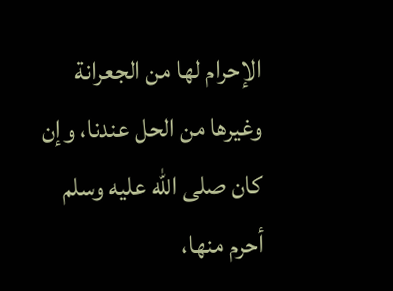الإحرام لها من الجعرانة وغیرها من الحل عندنا، وإن کان صلى الله عليه وسلم أحرم منها،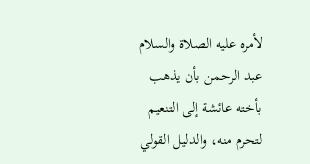لأمره علیه الصلاة والسلام عبد الرحمن بأن یذهب بأخته عائشة إلی التنعیم لتحرم منه، والدلیل القولي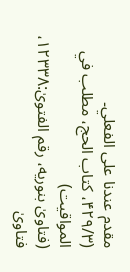مقدم عندنا علی الفعلي۔
(۴۲۹/۳، کتاب الحج، مطلب في المواقیت)
(فتاویٰ بنوریه، رقم الفتویٰ:۱۲۳۳۸، فتاویٰ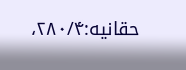حقانیه:۲۸۰/۴،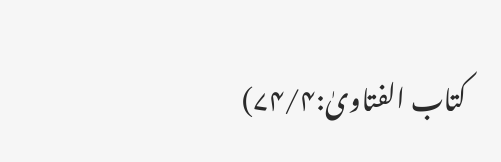کتاب الفتاویٰ:۷۴/۴)